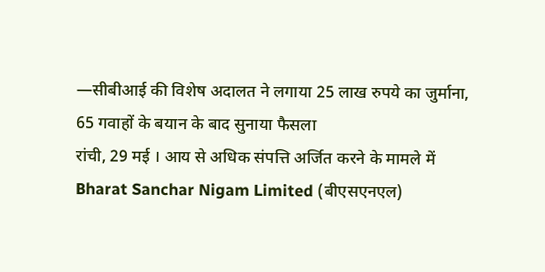—सीबीआई की विशेष अदालत ने लगाया 25 लाख रुपये का जुर्माना, 65 गवाहों के बयान के बाद सुनाया फैसला
रांची, 29 मई । आय से अधिक संपत्ति अर्जित करने के मामले में Bharat Sanchar Nigam Limited (बीएसएनएल)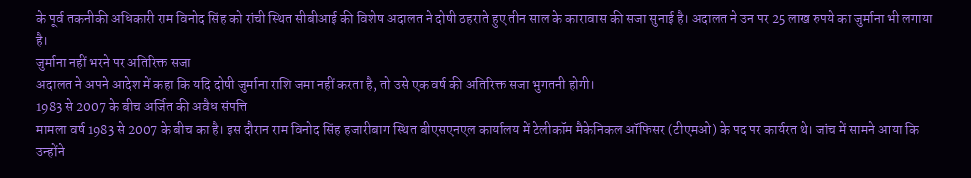के पूर्व तकनीकी अधिकारी राम विनोद सिंह को रांची स्थित सीबीआई की विशेष अदालत ने दोषी ठहराते हुए तीन साल के कारावास की सजा सुनाई है। अदालत ने उन पर 25 लाख रुपये का जुर्माना भी लगाया है।
जुर्माना नहीं भरने पर अतिरिक्त सजा
अदालत ने अपने आदेश में कहा कि यदि दोषी जुर्माना राशि जमा नहीं करता है, तो उसे एक वर्ष की अतिरिक्त सजा भुगतनी होगी।
1983 से 2007 के बीच अर्जित की अवैध संपत्ति
मामला वर्ष 1983 से 2007 के बीच का है। इस दौरान राम विनोद सिंह हजारीबाग स्थित बीएसएनएल कार्यालय में टेलीकॉम मैकेनिकल ऑफिसर (टीएमओ) के पद पर कार्यरत थे। जांच में सामने आया कि उन्होंने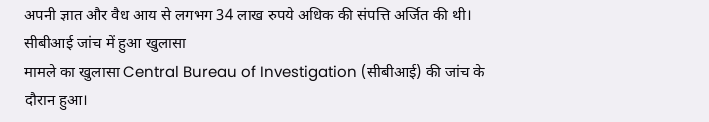अपनी ज्ञात और वैध आय से लगभग 34 लाख रुपये अधिक की संपत्ति अर्जित की थी।
सीबीआई जांच में हुआ खुलासा
मामले का खुलासा Central Bureau of Investigation (सीबीआई) की जांच के दौरान हुआ।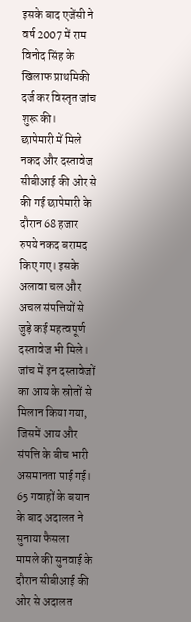इसके बाद एजेंसी ने वर्ष 2007 में राम विनोद सिंह के खिलाफ प्राथमिकी दर्ज कर विस्तृत जांच शुरू की।
छापेमारी में मिले नकद और दस्तावेज
सीबीआई की ओर से की गई छापेमारी के दौरान 68 हजार रुपये नकद बरामद किए गए। इसके अलावा चल और अचल संपत्तियों से जुड़े कई महत्वपूर्ण दस्तावेज भी मिले। जांच में इन दस्तावेजों का आय के स्रोतों से मिलान किया गया, जिसमें आय और संपत्ति के बीच भारी असमानता पाई गई।
65 गवाहों के बयान के बाद अदालत ने सुनाया फैसला
मामले की सुनवाई के दौरान सीबीआई की ओर से अदालत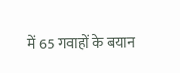में 65 गवाहों के बयान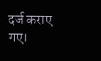दर्ज कराए गए।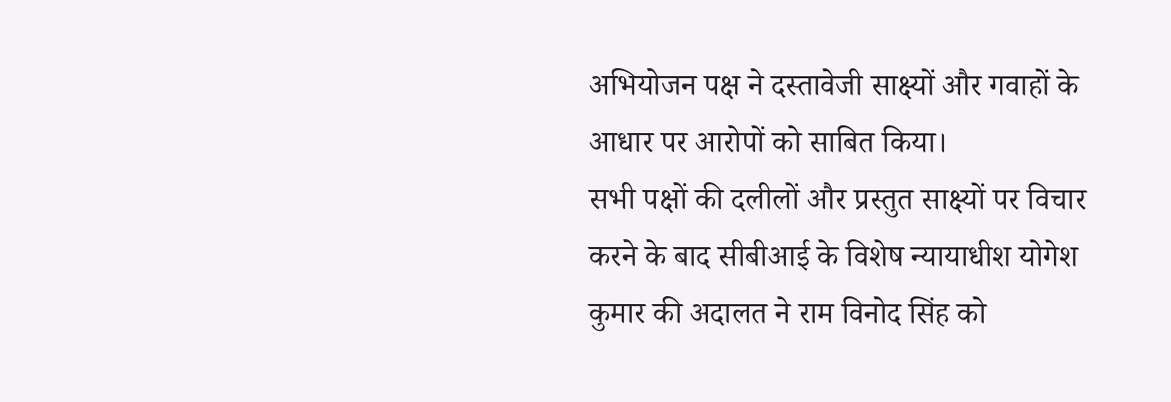अभियोजन पक्ष ने दस्तावेजी साक्ष्यों और गवाहों के आधार पर आरोपों को साबित किया।
सभी पक्षों की दलीलों और प्रस्तुत साक्ष्यों पर विचार करने के बाद सीबीआई के विशेष न्यायाधीश योगेश कुमार की अदालत ने राम विनोद सिंह को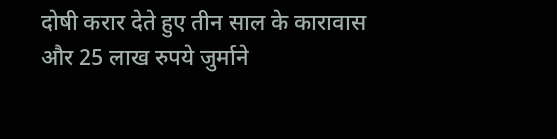दोषी करार देते हुए तीन साल के कारावास और 25 लाख रुपये जुर्माने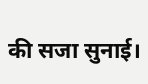की सजा सुनाई।